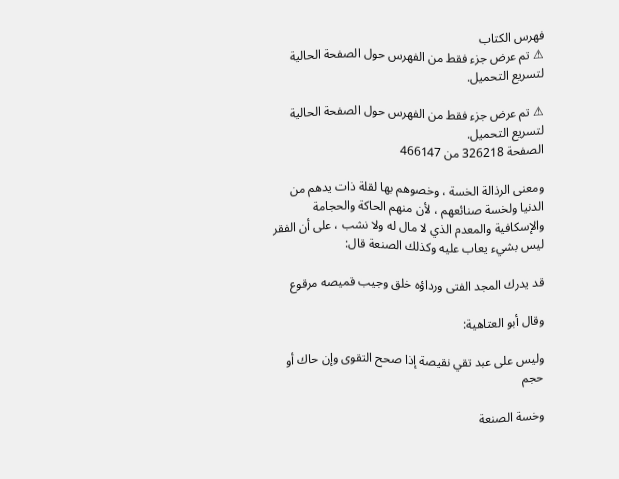فهرس الكتاب
⚠ تم عرض جزء فقط من الفهرس حول الصفحة الحالية لتسريع التحميل.

⚠ تم عرض جزء فقط من الفهرس حول الصفحة الحالية لتسريع التحميل.
الصفحة 326218 من 466147

ومعنى الرذالة الخسة ، وخصوهم بها لقلة ذات يدهم من الدنيا ولخسة صنائعهم ، لأن منهم الحاكة والحجامة والإسكافية والمعدم الذي لا مال له ولا نشب ، على أن الفقر ليس بشيء يعاب عليه وكذلك الصنعة قال:

قد يدرك المجد الفتى ورداؤه خلق وجيب قميصه مرقوع

وقال أبو العتاهية:

وليس على عبد تقي نقيصة إذا صحح التقوى وإن حاك أو حجم

وخسة الصنعة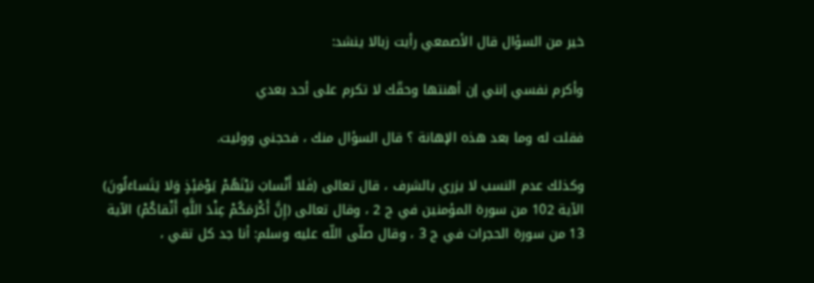خير من السؤال قال الأصمعي رأيت زبالا ينشد:

وأكرم نفسي إنني إن أهنتها وحقّك لا تكرم على أحد بعدي

فقلت له وما بعد هذه الإهانة ؟ قال السؤال منك ، فحجني ووليت.

وكذلك عدم النسب لا يزري بالشرف ، قال تعالى (فَلا أَنْسابَ بَيْنَهُمْ يَوْمَئِذٍ وَلا يَتَساءَلُونَ) الآية 102 من سورة المؤمنين في ج 2 ، وقال تعالى (إِنَّ أَكْرَمَكُمْ عِنْدَ اللَّهِ أَتْقاكُمْ) الآية 13 من سورة الحجرات في ج 3 ، وقال صلّى اللّه عليه وسلم: أنا جد كل تقي ،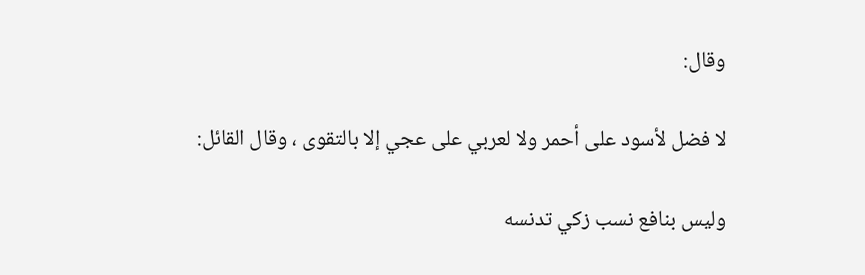وقال:

لا فضل لأسود على أحمر ولا لعربي على عجي إلا بالتقوى ، وقال القائل:

وليس بنافع نسب زكي تدنسه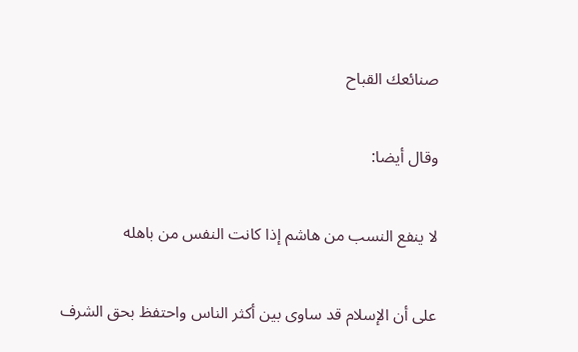صنائعك القباح

وقال أيضا:

لا ينفع النسب من هاشم إذا كانت النفس من باهله

على أن الإسلام قد ساوى بين أكثر الناس واحتفظ بحق الشرف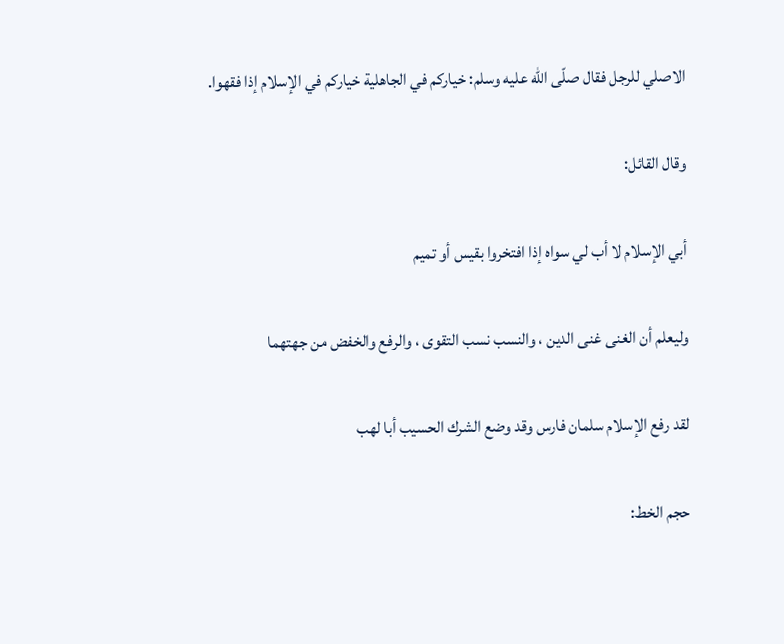الاصلي للرجل فقال صلّى اللّه عليه وسلم: خياركم في الجاهلية خياركم في الإسلام إذا فقهوا.

وقال القائل:

أبي الإسلام لا أب لي سواه إذا افتخروا بقيس أو تميم

وليعلم أن الغنى غنى الدين ، والنسب نسب التقوى ، والرفع والخفض من جهتهما

لقد رفع الإسلام سلمان فارس وقد وضع الشرك الحسيب أبا لهب

حجم الخط: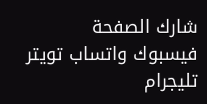شارك الصفحة
فيسبوك واتساب تويتر تليجرام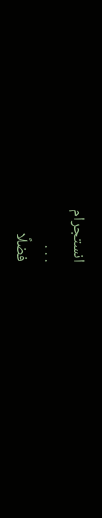انستجرام
. . .
فضلًا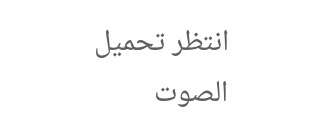انتظر تحميل الصوت